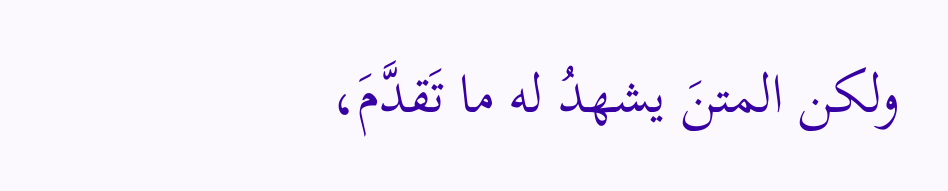ولكن المتنَ يشهدُ له ما تَقدَّمَ،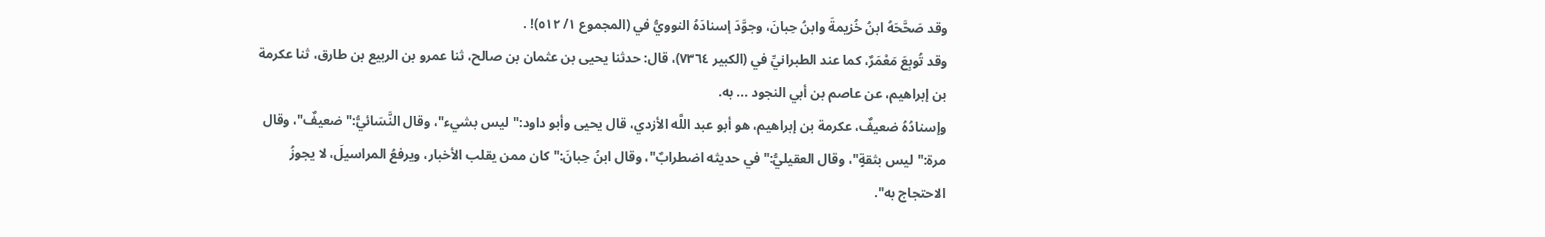وقد صَحَّحَهُ ابنُ خُزيمةَ وابنُ حِبانَ، وجوَّدَ إسنادَهُ النوويُّ في (المجموع ١/ ٥١٢)! .
وقد تُوبِعَ مَعْمَرٌ، كما عند الطبرانيِّ في (الكبير ٧٣٦٤)، قال: حدثنا يحيى بن عثمان بن صالح، ثنا عمرو بن الربيع بن طارق، ثنا عكرمة بن إبراهيم، عن عاصم بن أبي النجود ... به.
وإسنادُهُ ضعيفٌ، عكرمة بن إبراهيم، هو أبو عبد اللَّه الأزدي، قال يحيى وأبو داود:"ليس بشيء"، وقال النَّسَائيُّ:"ضعيفٌ"، وقال مرة:"ليس بثقةٍ"، وقال العقيليُّ:"في حديثه اضطرابٌ"، وقال ابنُ حِبانَ:"كان ممن يقلب الأخبار، ويرفعُ المراسيلَ، لا يجوزُ الاحتجاج به".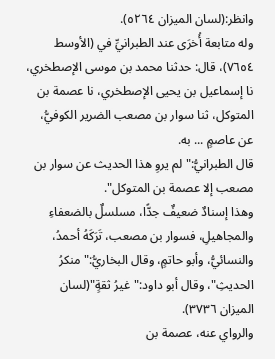وانظر:(لسان الميزان ٥٢٦٤).
وله متابعة أُخرَى عند الطبرانيِّ في (الأوسط ٧٦٥٤)، قال: حدثنا محمد بن موسى الإصطخري، نا إسماعيل بن يحيى الإصطخري، نا عصمة بن المتوكل، ثنا سوار بن مصعب الضرير الكوفيُّ، عن عاصمٍ ... به.
قال الطبرانيُّ:"لم يروِ هذا الحديث عن سوار بن مصعب إلا عصمة بن المتوكل".
وهذا إسنادٌ ضعيفٌ جدًّا، مسلسلٌ بالضعفاءِ والمجاهيلِ، فسوار بن مصعب، تَرَكَهُ أحمدُ، والنسائيُّ، وأبو حاتمٍ، وقال البخاريُّ:"منكرُ الحديثِ"، وقال أبو داود:"غيرُ ثقةٍ"(لسان الميزان ٣٧٣٦).
والرواي عنه، عصمة بن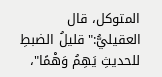المتوكل، قال العقيليُّ:"قليلُ الضبطِ للحديثِ يَهِمُ وَهْمًا"،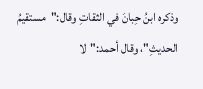وذكره ابنُ حِبانَ في الثقاتِ وقال:"مستقيمُ الحديثِ"، وقال أحمد:"لا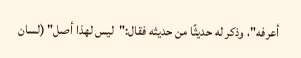أعرفه"، وذكر له حديثًا من حديثه فقال:"ليس لهذا أصل" (لسان